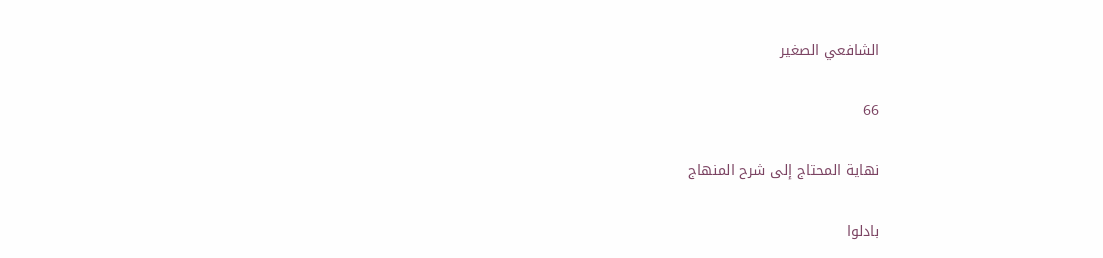الشافعي الصغير

66

نهاية المحتاج إلى شرح المنهاج

بادلوا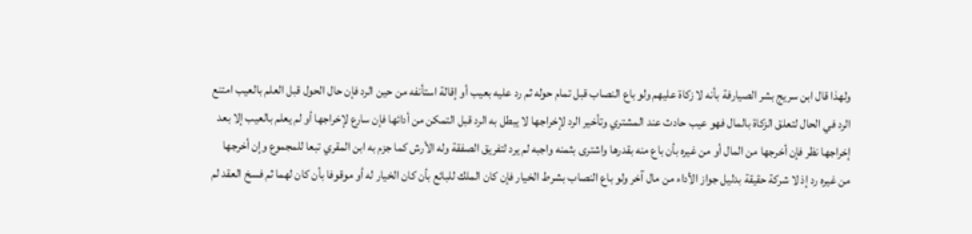ولهذا قال ابن سريج بشر الصيارفة بأنه لا زكاة عليهم ولو باع النصاب قبل تمام حوله ثم رد عليه بعيب أو إقالة استأنفه من حين الرد فإن حال الحول قبل العلم بالعيب امتنع الرد في الحال لتعلق الزكاة بالمال فهو عيب حادث عند المشتري وتأخير الرد لإخراجها لا يبطل به الرد قبل التمكن من أدائها فإن سارع لإخراجها أو لم يعلم بالعيب إلا بعد إخراجها نظر فإن أخرجها من المال أو من غيره بأن باع منه بقدرها واشترى بثمنه واجبه لم يرد لتفريق الصفقة وله الأرش كما جزم به ابن المقري تبعا للمجموع وإن أخرجها من غيره رد إذ لا شركة حقيقة بدليل جواز الأداء من مال آخر ولو باع النصاب بشرط الخيار فإن كان الملك للبائع بأن كان الخيار له أو موقوفا بأن كان لهما ثم فسخ العقد لم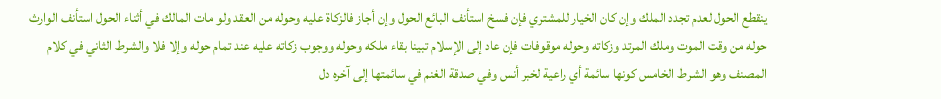ينقطع الحول لعدم تجدد الملك وإن كان الخيار للمشتري فإن فسخ استأنف البائع الحول وإن أجاز فالزكاة عليه وحوله من العقد ولو مات المالك في أثناء الحول استأنف الوارث حوله من وقت الموت وملك المرتد وزكاته وحوله موقوفات فإن عاد إلى الإسلام تبينا بقاء ملكه وحوله ووجوب زكاته عليه عند تمام حوله وإلا فلا والشرط الثاني في كلام المصنف وهو الشرط الخامس كونها سائمة أي راعية لخبر أنس وفي صدقة الغنم في سائمتها إلى آخره دل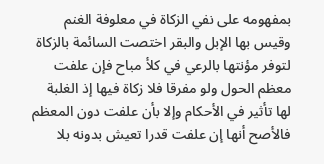بمفهومه على نفي الزكاة في معلوفة الغنم وقيس بها الإبل والبقر اختصت السائمة بالزكاة لتوفر مؤنتها بالرعي في كلأ مباح فإن علفت معظم الحول ولو مفرقا فلا زكاة فيها إذ الغلبة لها تأثير في الأحكام وإلا بأن علفت دون المعظم فالأصح أنها إن علفت قدرا تعيش بدونه بلا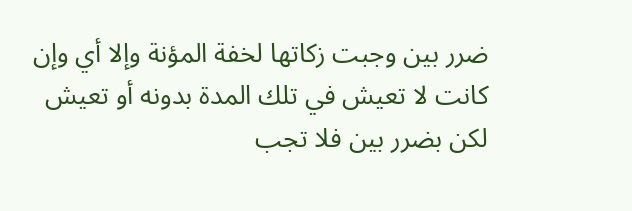ضرر بين وجبت زكاتها لخفة المؤنة وإلا أي وإن كانت لا تعيش في تلك المدة بدونه أو تعيش لكن بضرر بين فلا تجب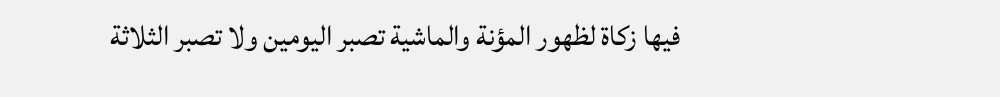فيها زكاة لظهور المؤنة والماشية تصبر اليومين ولا تصبر الثلاثة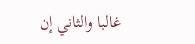غالبا والثاني إن